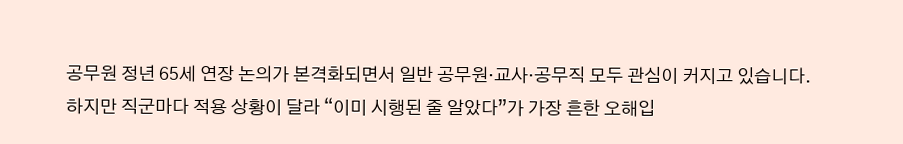공무원 정년 65세 연장 논의가 본격화되면서 일반 공무원·교사·공무직 모두 관심이 커지고 있습니다. 하지만 직군마다 적용 상황이 달라 “이미 시행된 줄 알았다”가 가장 흔한 오해입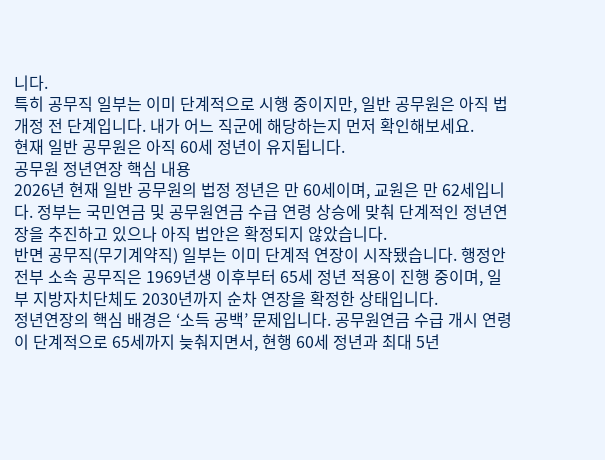니다.
특히 공무직 일부는 이미 단계적으로 시행 중이지만, 일반 공무원은 아직 법 개정 전 단계입니다. 내가 어느 직군에 해당하는지 먼저 확인해보세요.
현재 일반 공무원은 아직 60세 정년이 유지됩니다.
공무원 정년연장 핵심 내용
2026년 현재 일반 공무원의 법정 정년은 만 60세이며, 교원은 만 62세입니다. 정부는 국민연금 및 공무원연금 수급 연령 상승에 맞춰 단계적인 정년연장을 추진하고 있으나 아직 법안은 확정되지 않았습니다.
반면 공무직(무기계약직) 일부는 이미 단계적 연장이 시작됐습니다. 행정안전부 소속 공무직은 1969년생 이후부터 65세 정년 적용이 진행 중이며, 일부 지방자치단체도 2030년까지 순차 연장을 확정한 상태입니다.
정년연장의 핵심 배경은 ‘소득 공백’ 문제입니다. 공무원연금 수급 개시 연령이 단계적으로 65세까지 늦춰지면서, 현행 60세 정년과 최대 5년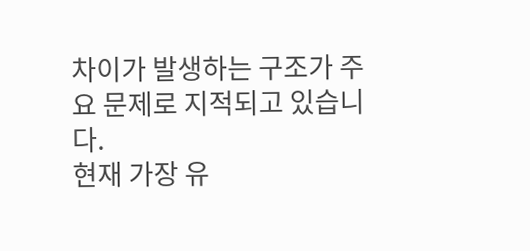차이가 발생하는 구조가 주요 문제로 지적되고 있습니다.
현재 가장 유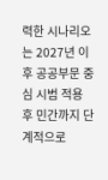력한 시나리오는 2027년 이후 공공부문 중심 시범 적용 후 민간까지 단계적으로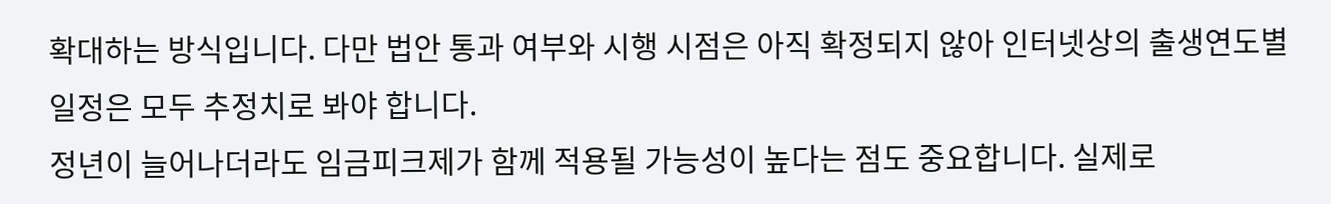확대하는 방식입니다. 다만 법안 통과 여부와 시행 시점은 아직 확정되지 않아 인터넷상의 출생연도별 일정은 모두 추정치로 봐야 합니다.
정년이 늘어나더라도 임금피크제가 함께 적용될 가능성이 높다는 점도 중요합니다. 실제로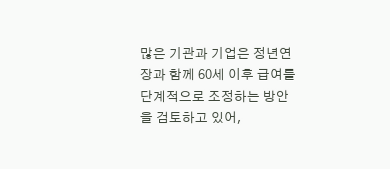많은 기관과 기업은 정년연장과 함께 60세 이후 급여를 단계적으로 조정하는 방안을 검토하고 있어,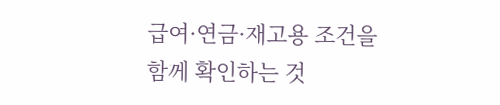급여·연금·재고용 조건을 함께 확인하는 것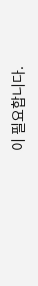이 필요합니다.